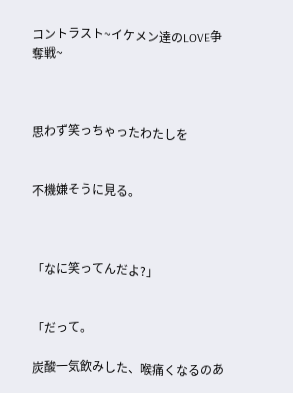コントラスト~イケメン達のLOVE争奪戦~



思わず笑っちゃったわたしを


不機嫌そうに見る。



「なに笑ってんだよ?」


「だって。

炭酸一気飲みした、喉痛くなるのあ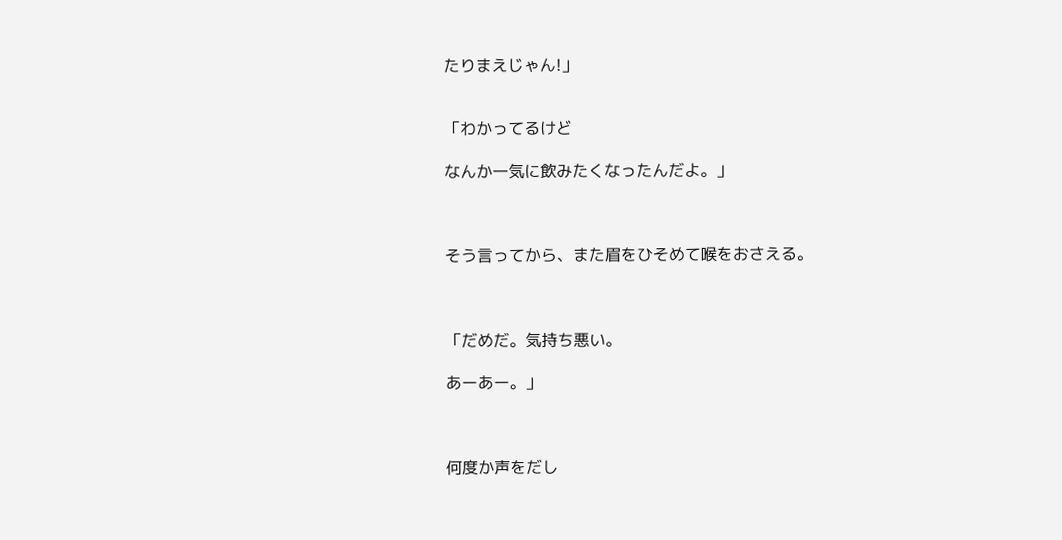たりまえじゃん!」


「わかってるけど

なんか一気に飲みたくなったんだよ。」



そう言ってから、また眉をひそめて喉をおさえる。



「だめだ。気持ち悪い。

あーあー。」



何度か声をだし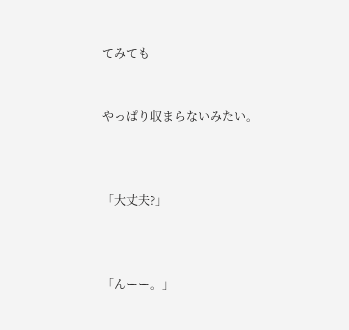てみても


やっぱり収まらないみたい。



「大丈夫?」



「んーー。」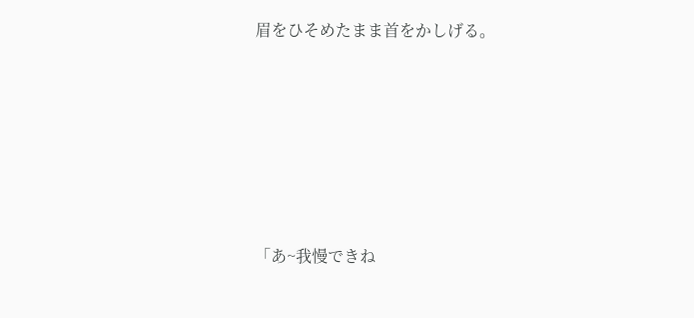眉をひそめたまま首をかしげる。






「あ~我慢できね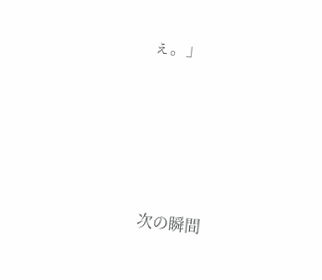ぇ。」





次の瞬間